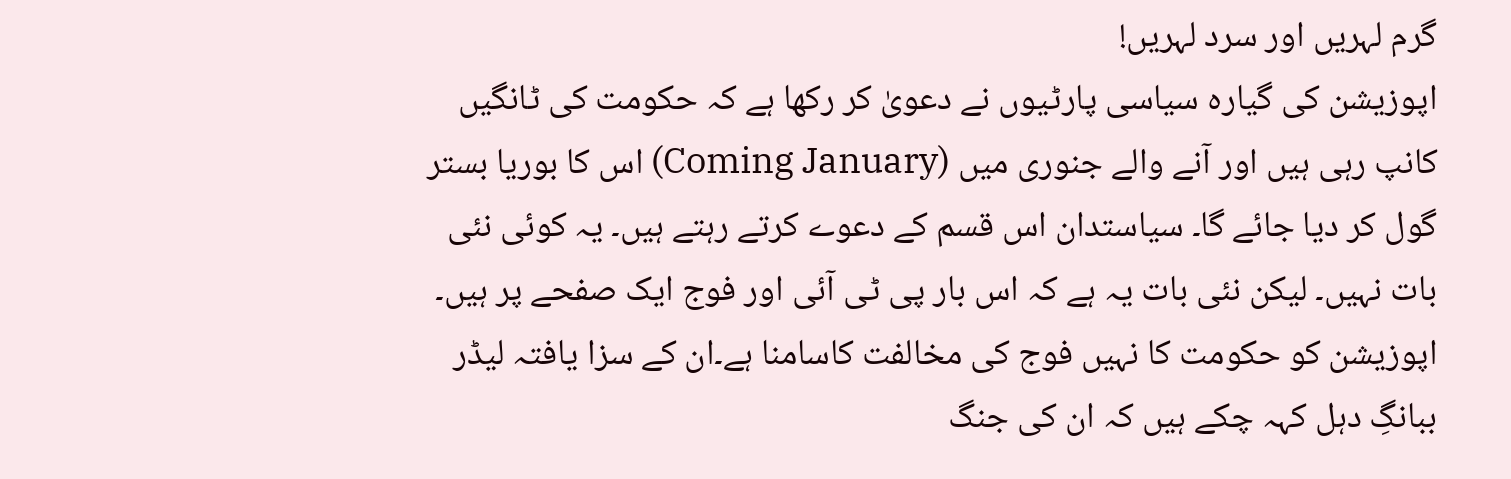گرم لہریں اور سرد لہریں!
اپوزیشن کی گیارہ سیاسی پارٹیوں نے دعویٰ کر رکھا ہے کہ حکومت کی ٹانگیں کانپ رہی ہیں اور آنے والے جنوری میں (Coming January) اس کا بوریا بستر گول کر دیا جائے گا۔ سیاستدان اس قسم کے دعوے کرتے رہتے ہیں۔ یہ کوئی نئی بات نہیں۔ لیکن نئی بات یہ ہے کہ اس بار پی ٹی آئی اور فوج ایک صفحے پر ہیں۔ اپوزیشن کو حکومت کا نہیں فوج کی مخالفت کاسامنا ہے۔ان کے سزا یافتہ لیڈر ببانگِ دہل کہہ چکے ہیں کہ ان کی جنگ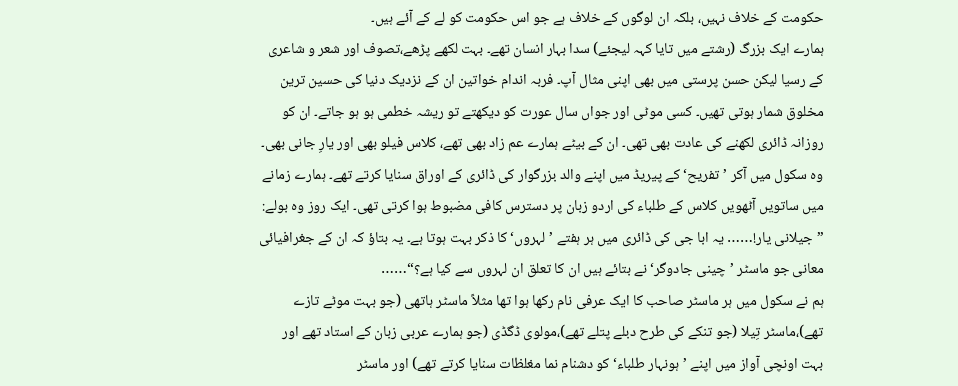حکومت کے خلاف نہیں، بلکہ ان لوگوں کے خلاف ہے جو اس حکومت کو لے کے آئے ہیں۔
ہمارے ایک بزرگ (رشتے میں تایا کہہ لیجئے) سدا بہار انسان تھے۔ بہت لکھے پڑھے،تصوف اور شعر و شاعری کے رسیا لیکن حسن پرستی میں بھی اپنی مثال آپ۔ فربہ اندام خواتین ان کے نزدیک دنیا کی حسین ترین مخلوق شمار ہوتی تھیں۔ کسی موٹی اور جواں سال عورت کو دیکھتے تو ریشہ خطمی ہو ہو جاتے۔ ان کو روزانہ ڈائری لکھنے کی عادت بھی تھی۔ ان کے بیٹے ہمارے عم زاد بھی تھے، کلاس فیلو بھی اور یارِ جانی بھی۔ وہ سکول میں آکر ’تفریح‘ کے پیریڈ میں اپنے والد بزرگوار کی ڈائری کے اوراق سنایا کرتے تھے۔ ہمارے زمانے میں ساتویں آٹھویں کلاس کے طلباء کی اردو زبان پر دسترس کافی مضبوط ہوا کرتی تھی۔ ایک روز وہ بولے: ”جیلانی یار!…… یہ ابا جی کی ڈائری میں ہر ہفتے ’لہروں‘ کا ذکر بہت ہوتا ہے۔ یہ بتاؤ کہ ان کے جغرافیائی معانی جو ماسٹر ’چینی جادوگر‘ نے بتائے ہیں ان کا تعلق ان لہروں سے کیا ہے؟“……
ہم نے سکول میں ہر ماسٹر صاحب کا ایک عرفی نام رکھا ہوا تھا مثلاً ماسٹر ہاتھی (جو بہت موٹے تازے تھے)،ماسٹر تِیلا (جو تنکے کی طرح دبلے پتلے تھے)،مولوی ڈگڈی (جو ہمارے عربی زبان کے استاد تھے اور بہت اونچی آواز میں اپنے ’ہونہار طلباء‘ کو دشنام نما مغلظات سنایا کرتے تھے) اور ماسٹر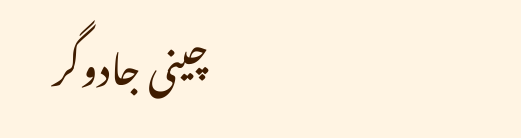چینی جادوگر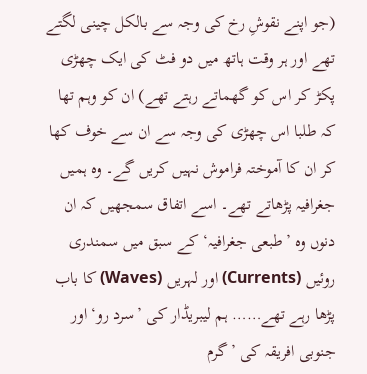(جو اپنے نقوشِ رخ کی وجہ سے بالکل چینی لگتے تھے اور ہر وقت ہاتھ میں دو فٹ کی ایک چھڑی پکڑ کر اس کو گھماتے رہتے تھے) ان کو وہم تھا کہ طلبا اس چھڑی کی وجہ سے ان سے خوف کھا کر ان کا آموختہ فراموش نہیں کریں گے۔ وہ ہمیں جغرافیہ پڑھاتے تھے۔ اسے اتفاق سمجھیں کہ ان دنوں وہ ’طبعی جغرافیہ‘کے سبق میں سمندری روئیں (Currents) اور لہریں (Waves) کا باب پڑھا رہے تھے…… ہم لیبریڈار کی ’سرد رو‘ اور جنوبی افریقہ کی ’گرم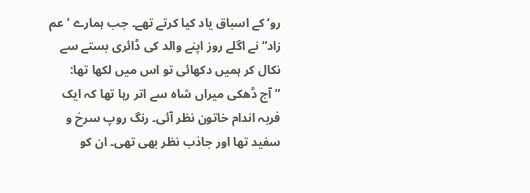رو‘ کے اسباق یاد کیا کرتے تھے۔ جب ہمارے ’عم زاد“ نے اگلے روز اپنے والد کی ڈائری بستے سے نکال کر ہمیں دکھائی تو اس میں لکھا تھا: ”آج ڈھکی میراں شاہ سے اتر رہا تھا کہ ایک فربہ اندام خاتون نظر آئی۔ رنگ روپ سرخ و سفید تھا اور جاذب نظر بھی تھی۔ ان کو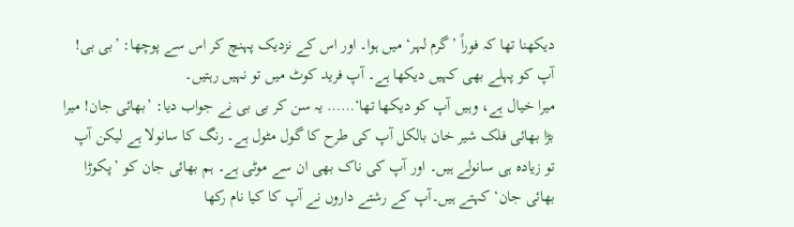دیکھنا تھا کہ فوراً ’گرم لہر‘ میں ہوا۔ اور اس کے نزدیک پہنچ کر اس سے پوچھا: ’بی بی! آپ کو پہلے بھی کہیں دیکھا ہے۔ آپ فرید کوٹ میں تو نہیں رہتیں۔
میرا خیال ہے، وہیں آپ کو دیکھا تھا‘…… یہ سن کر بی بی نے جواب دیا: ’بھائی جان! میرا بڑا بھائی فلک شیر خان بالکل آپ کی طرح کا گول مٹول ہے۔ رنگ کا سانولا ہے لیکن آپ تو زیادہ ہی سانولے ہیں۔ اور آپ کی ناک بھی ان سے موٹی ہے۔ ہم بھائی جان کو ’پکوڑا بھائی جان‘ کہتے ہیں۔آپ کے رشتے داروں نے آپ کا کیا نام رکھا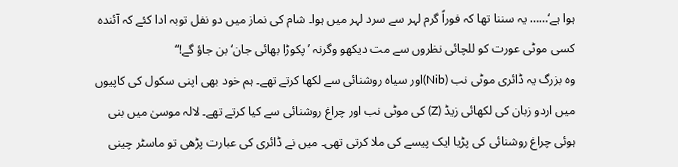ہوا ہے‘…… یہ سننا تھا کہ فوراً گرم لہر سے سرد لہر میں ہوا۔ شام کی نماز میں دو نفل توبہ ادا کئے کہ آئندہ کسی موٹی عورت کو للچائی نظروں سے مت دیکھو وگرنہ ’پکوڑا بھائی جان‘ بن جاؤ گے!“
وہ بزرگ یہ ڈائری موٹی نب (Nib)اور سیاہ روشنائی سے لکھا کرتے تھے۔ ہم خود بھی اپنی سکول کی کاپیوں میں اردو زبان کی لکھائی زیڈ (Z) کی موٹی نب اور چراغ روشنائی سے کیا کرتے تھے۔ لالہ موسیٰ میں بنی ہوئی چراغ روشنائی کی پڑیا ایک پیسے کی ملا کرتی تھی۔ میں نے ڈائری کی عبارت پڑھی تو ماسٹر چینی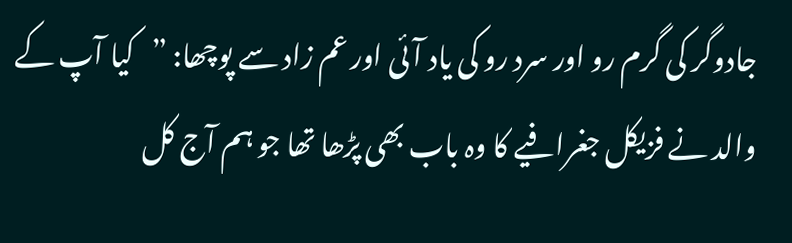جادوگر کی گرم رو اور سرد رو کی یاد آئی اور عم زاد سے پوچھا: ”کیا آپ کے والد نے فزیکل جغرافیے کا وہ باب بھی پڑھا تھا جو ہم آج کل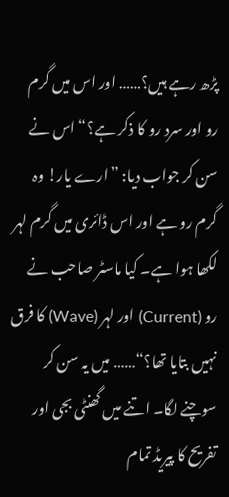پڑھ رہے ہیں؟…… اور اس میں گرم رو اور سرد رو کا ذکر ہے؟“ اس نے سن کر جواب دیا: ”ارے یار! وہ گرم رو ہے اور اس ڈائری میں گرم لہر لکھا ہوا ہے۔ کیا ماسٹر صاحب نے رو (Current) اور لہر (Wave) کا فرق نہیں بتایا تھا؟“…… میں یہ سن کر سوچنے لگا۔ اتنے میں گھنٹی بجی اور تفریح کا پیریڈ تمام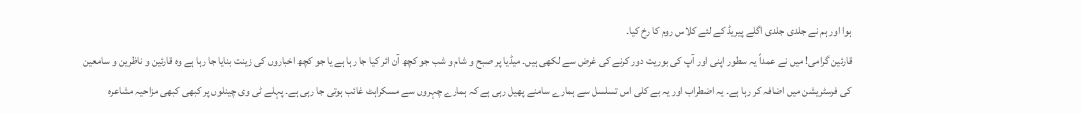ہوا اور ہم نے جلدی جلدی اگلے پیریڈ کے لئے کلاس روم کا رخ کیا۔
قارئین گرامی! میں نے عمداً یہ سطور اپنی اور آپ کی بوریت دور کرنے کی غرض سے لکھی ہیں۔ میڈیا پر صبح و شام و شب جو کچھ آن ائر کیا جا رہا ہے یا جو کچھ اخباروں کی زینت بنایا جا رہا ہے وہ قارئین و ناظرین و سامعین کی فرسٹریشن میں اضافہ کر رہا ہے۔ یہ اضطراب اور یہ بے کلی اس تسلسل سے ہمارے سامنے پھیل رہی ہے کہ ہمارے چہروں سے مسکراہٹ غائب ہوتی جا رہی ہے۔ پہلے ٹی وی چینلوں پر کبھی کبھی مزاحیہ مشاعرہ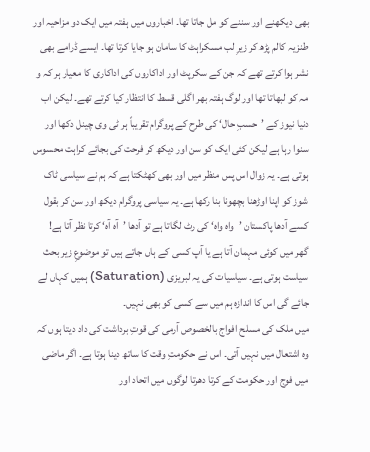بھی دیکھنے اور سننے کو مل جاتا تھا۔ اخباروں میں ہفتہ میں ایک دو مزاحیہ اور طنزیہ کالم پڑھ کر زیرِ لب مسکراہٹ کا سامان ہو جایا کرتا تھا۔ ایسے ڈرامے بھی نشر ہوا کرتے تھے کہ جن کے سکرپٹ اور اداکاروں کی اداکاری کا معیار ہر کہ و مہ کو لبھاتا تھا اور لوگ ہفتہ بھر اگلی قسط کا انتظار کیا کرتے تھے۔ لیکن اب دنیا نیوز کے ’حسبِ حال‘ کی طرح کے پروگرام تقریباً ہر ٹی وی چینل دکھا اور سنوا رہا ہے لیکن کئی ایک کو سن اور دیکھ کر فرحت کی بجائے کراہت محسوس ہوتی ہے۔ یہ زوال اس پس منظر میں اور بھی کھٹکتا ہے کہ ہم نے سیاسی ٹاک شوز کو اپنا اوڑھنا بچھونا بنا رکھا ہے۔ یہ سیاسی پروگرام دیکھ اور سن کر بقول کسے آدھا پاکستان ’واہ واہ‘ کی رٹ لگاتا ہے تو آدھا ’آہ آہ‘ کرتا نظر آتا ہے!
گھر میں کوئی مہمان آتا ہے یا آپ کسی کے ہاں جاتے ہیں تو موضوعِ زیر بحث سیاست ہوتی ہے۔ سیاسیات کی یہ لبریزی (Saturation) ہمیں کہاں لے جائے گی اس کا اندازہ ہم میں سے کسی کو بھی نہیں۔
میں ملک کی مسلح افواج بالخصوص آرمی کی قوتِ برداشت کی داد دیتا ہوں کہ وہ اشتعال میں نہیں آتی۔ اس نے حکومتِ وقت کا ساتھ دینا ہوتا ہے۔ اگر ماضی میں فوج اور حکومت کے کرتا دھرتا لوگوں میں اتحاد اور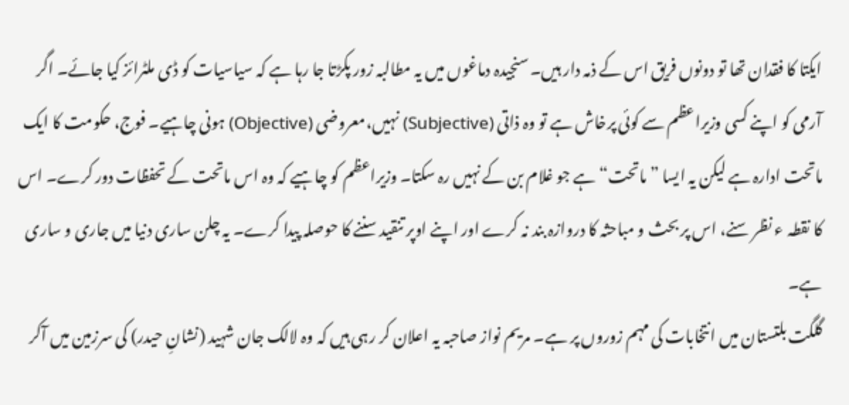ایکتا کا فقدان تھا تو دونوں فریق اس کے ذمہ دار ہیں۔ سنجیدہ دماغوں میں یہ مطالبہ زور پکڑتا جا رہا ہے کہ سیاسیات کو ڈی ملٹرائز کیا جائے۔ اگر آرمی کو اپنے کسی وزیراعظم سے کوئی پرخاش ہے تو وہ ذاتی (Subjective) نہیں،معروضی (Objective) ہونی چاہیے۔ فوج، حکومت کا ایک ماتحت ادارہ ہے لیکن یہ ایسا ”ماتحت“ ہے جو غلام بن کے نہیں رہ سکتا۔ وزیراعظم کو چاہیے کہ وہ اس ماتحت کے تحفظات دور کرے۔ اس کا نقطہ ء نظر سنے، اس پر بحث و مباحثہ کا دروازہ بند نہ کرے اور اپنے اوپر تنقید سننے کا حوصلہ پیدا کرے۔ یہ چلن ساری دنیا میں جاری و ساری ہے۔
گلگت بلتستان میں انتخابات کی مہم زوروں پر ہے۔ مریم نواز صاحبہ یہ اعلان کر رہی ہیں کہ وہ لالک جان شہید (نشانِ حیدر) کی سرزمین میں آکر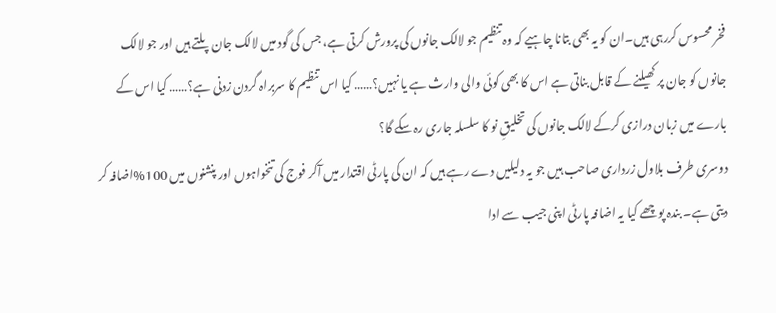فخر محسوس کررہی ہیں۔ان کو یہ بھی بتانا چاہیے کہ وہ تنظیم جو لالک جانوں کی پرورش کرتی ہے، جس کی گود میں لالک جان پلتے ہیں اور جو لالک جانوں کو جان پر کھیلنے کے قابل بناتی ہے اس کا بھی کوئی والی وارث ہے یا نہیں؟…… کیا اس تنظیم کا سربراہ گردن زدنی ہے؟…… کیا اس کے بارے میں زبان درازی کرکے لالک جانوں کی تخلیقِ نو کا سلسلہ جاری رہ سکے گا؟
دوسری طرف بلاول زرداری صاحب ہیں جو یہ دلیلیں دے رہے ہیں کہ ان کی پارٹی اقتدار میں آکر فوج کی تنخواہوں اور پنشنوں میں 100%اضافہ کر دیتی ہے۔ بندہ پوچھے کیا یہ اضافہ پارٹی اپنی جیب سے ادا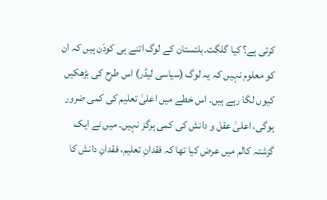کرتی ہے؟ کیا گلگت۔بلتستان کے لوگ اتنے ہی کودَن ہیں کہ ان کو معلوم نہیں کہ یہ لوگ (سیاسی لیڈر) اس طرح کی بڑھکیں کیوں لگا رہے ہیں۔ اس خطے میں اعلیٰ تعلیم کی کمی ضرور ہوگی، اعلیٰ عقل و دانش کی کمی ہرگز نہیں۔ میں نے ایک گزشتہ کالم میں عرض کیا تھا کہ فقدانِ تعلیم، فقدانِ دانش کا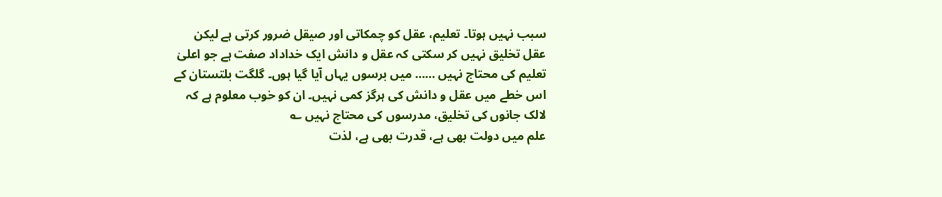سبب نہیں ہوتا۔ تعلیم، عقل کو چمکاتی اور صیقل ضرور کرتی ہے لیکن عقل تخلیق نہیں کر سکتی کہ عقل و دانش ایک خداداد صفت ہے جو اعلیٰ تعلیم کی محتاج نہیں …… میں برسوں یہاں آیا گیا ہوں۔ گلگت بلتستان کے اس خطے میں عقل و دانش کی ہرگز کمی نہیں۔ ان کو خوب معلوم ہے کہ لالک جانوں کی تخلیق، مدرسوں کی محتاج نہیں ؎
علم میں دولت بھی ہے، قدرت بھی ہے، لذت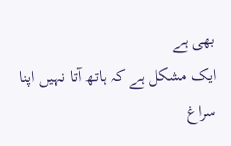بھی ہے
ایک مشکل ہے کہ ہاتھ آتا نہیں اپنا سراغ